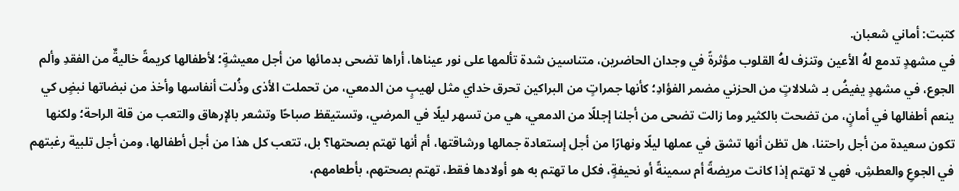كتبت: أماني شعبان.
في مشهدٍ تدمع لهُ الأعين وتنزف لهُ القلوب مؤثرةً في وجدان الحاضرين، متناسين شدة تألمها على نور عيناها، أراها تضحى بدمائها من أجل معيشةٍ؛ لأطفالها كريمةً خاليةٌ من الفقدِ وألم الجوع، في مشهدٍ يفيضُ بـ شلالاتٍ من الحزني مضمر الفؤادِ؛ كأنها جمراتٍ من البراكين تحرق خداي مثل لهيبٍ من الدمعي، من تحملت الأذى وذُلت أنفاسها وأخذ من نبضاتها نبضٍ كي ينعم أطفالها في أمانٍ، من تضحت بالكثير وما زالت تضحى من أجلنا إجللًا من الدمعي، هي من تسهر ليلًا في المرضي، وتستيقظ صباحًا وتشعر بالإرهاق والتعب من قلة الراحة؛ ولكنها تكون سعيدة من أجل راحتنا، هل تظن أنها تشق في عملها ليلًا ونهارًا من أجل إستعادة جمالها ورشاقتها، أم أنها تهتم بصحتها؟ بل، تتعب كل هذا من أجل أطفالها، ومن أجل تلبية رغبتهم في الجوعِ والعطشِ، فهي لا تهتم إذا كانت مريضةً أم سمينةً أو نحيفةٍ، فكل ما تهتم به هو أولادها فقط، تهتم بصحتهم، بأطعامهم،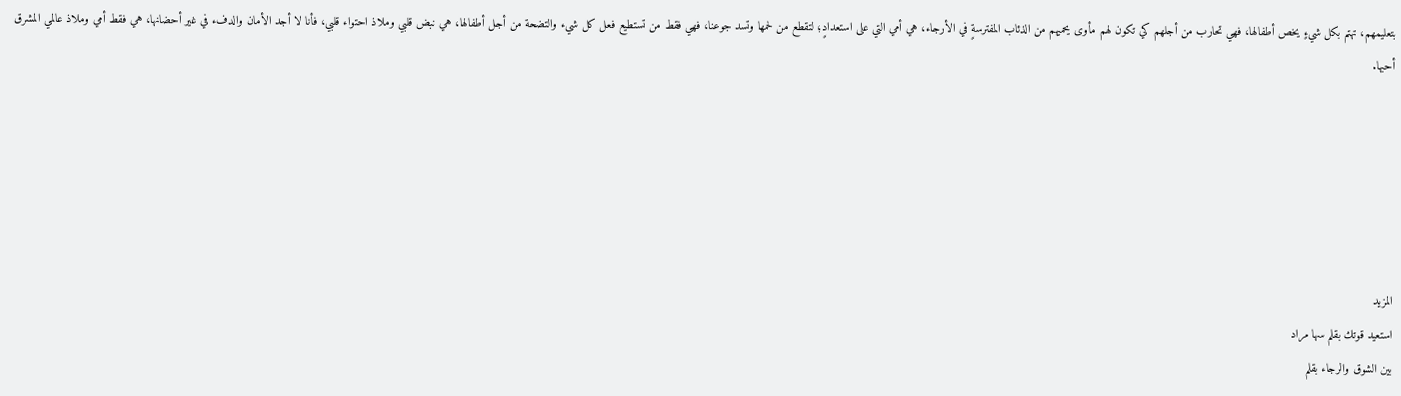بتعليمهم، تهتم بكل شيءٍ يخص أطفالها، فهي تحارب من أجلهم كي تكون لهم مأوى يحميهم من الذئاب المفترسةٍ في الأرجاء، هي أمي التي على استعدادٍ؛ لتقطع من لحمها وتسد جوعنا، فهي فقط من تستطيع فعل كل شيء والتضحة من أجل أطفالها، هي نبض قلبي وملاذ احتواء قلبي، فأنا لا أجد الأمان والدفء في غير أحضانها، هي فقط أمي وملاذ عالمي المشرق أحبها.






المزيد
استعيد قوتك بقلم سها مراد
بين الشوق والرجاء بقلم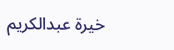خيرة عبدالكريم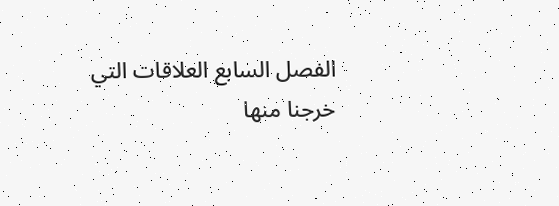الفصل السابع العلاقات التي خرجنا منها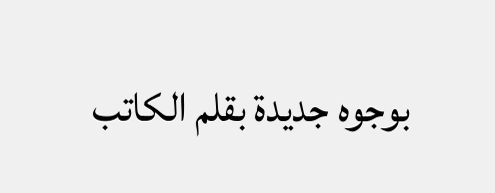بوجوه جديدة بقلم الكاتب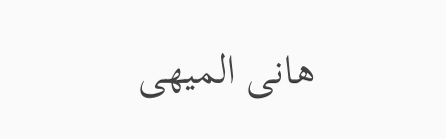هانى الميهى